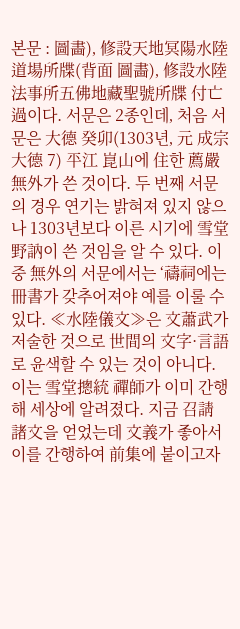본문 : 圖畵)‚ 修設天地冥陽水陸道場所牒(背面 圖畵)‚ 修設水陸法事所五佛地藏聖號所牒 付亡過이다. 서문은 2종인데‚ 처음 서문은 大德 癸卯(1303년‚ 元 成宗 大德 7) 平江 崑山에 住한 薦嚴 無外가 쓴 것이다. 두 번째 서문의 경우 연기는 밝혀져 있지 않으나 1303년보다 이른 시기에 雪堂野訥이 쓴 것임을 알 수 있다. 이 중 無外의 서문에서는 ‘禱祠에는 冊書가 갖추어져야 예를 이룰 수 있다. ≪水陸儀文≫은 文蕭武가 저술한 것으로 世間의 文字·言語로 윤색할 수 있는 것이 아니다. 이는 雪堂摠統 禪師가 이미 간행해 세상에 알려졌다. 지금 召請 諸文을 얻었는데 文義가 좋아서 이를 간행하여 前集에 붙이고자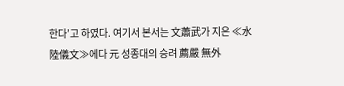한다’고 하였다. 여기서 본서는 文蕭武가 지은 ≪水陸儀文≫에다 元 성종대의 승려 薦嚴 無外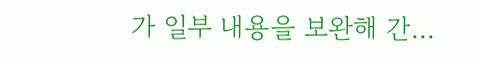가 일부 내용을 보완해 간...